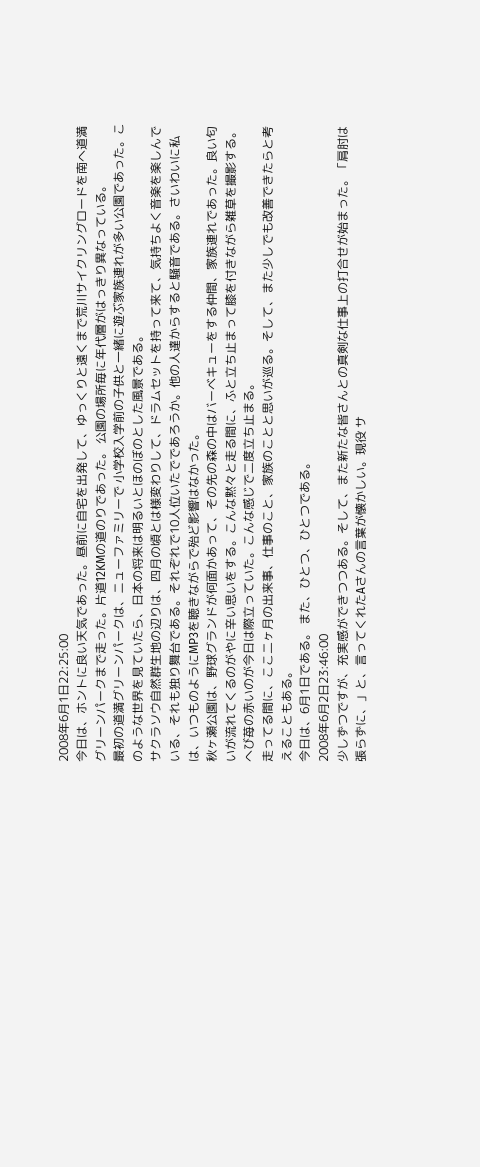2008年6月1日22:25:00
今日は、ホントに良い天気であった。昼前に自宅を出発して、ゆっくりと遠くまで荒川サイクリングロードを南へ道満グリーンパークまで走った。片道12KMの道のりであった。 公園の場所毎に年代層がはっきり異なっている。
最初の道満グリーンパークは、ニューファミリーで 小学校入学前の子供と一緒に遊ぶ家族連れが多い公園であった。このような世界を見ていたら、日本の将来は明るいとほのぼのとした風景である。
サクラソウ自然群生地の辺りは、四月の頃とは様変わりして、ドラムセットを持って来て、気持ちよく音楽を楽しんでいる、それも独り舞台である。それぞれで10人位いたでであろうか。他の人達からすると騒音である。さいわいに私は、いつものようにMP3を聴きながらで殆ど影響はなかった。
秋ヶ瀬公園は、野球グランドが何面かあって、その先の森の中はバーベキューをする仲間、家族連れであった。良い匂いが流れてくるのがやに辛い思いをする。こんな黙々と走る間に、ふと立ち止まって膝を付きながら雑草を撮影する。へび苺の赤いのが今日は際立っていた。こんな感じで二度立ち止まる。
走ってる間に、ここ二ヶ月の出来事、仕事のこと、家族のことと思いが巡る。そして、また少しでも改善できたらと考えることもある。
今日は、6月1日である。 また、ひとつ、ひとつである。
2008年6月2日23:46:00
少しずつですが、充実感ができつつある。そして、また新たな皆さんとの真剣な仕事上の打合せが始まった。「肩肘は張らずに、」と、言ってくれたAさんの言葉が懐かしい。現役 サ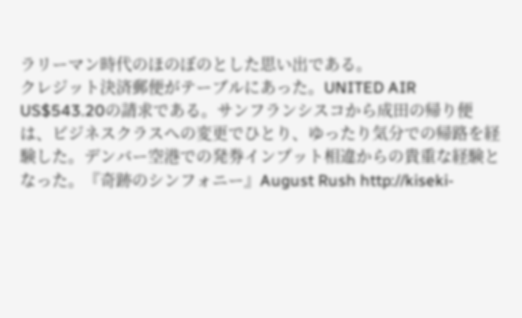ラリーマン時代のほのぼのとした思い出である。
クレジット決済郵便がテーブルにあった。UNITED AIR US$543.20の請求である。サンフランシスコから成田の帰り便は、ビジネスクラスへの変更でひとり、ゆったり気分での帰路を経験した。デンバー空港での発券インプット相違からの貴重な経験となった。『奇跡のシンフォニー』August Rush http://kiseki-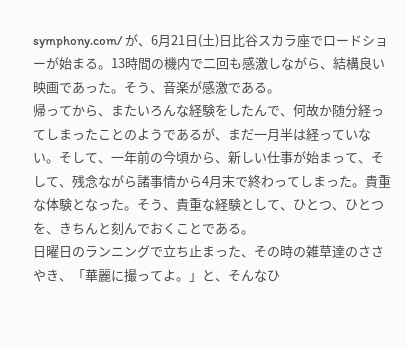symphony.com/ が、6月21日(土)日比谷スカラ座でロードショーが始まる。13時間の機内で二回も感激しながら、結構良い映画であった。そう、音楽が感激である。
帰ってから、またいろんな経験をしたんで、何故か随分経ってしまったことのようであるが、まだ一月半は経っていない。そして、一年前の今頃から、新しい仕事が始まって、そして、残念ながら諸事情から4月末で終わってしまった。貴重な体験となった。そう、貴重な経験として、ひとつ、ひとつを、きちんと刻んでおくことである。
日曜日のランニングで立ち止まった、その時の雑草達のささやき、「華麗に撮ってよ。」と、そんなひ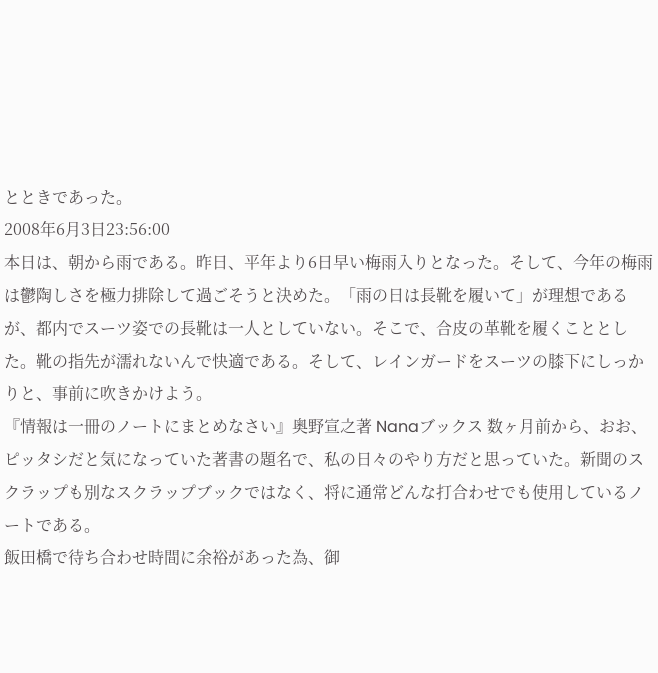とときであった。
2008年6月3日23:56:00
本日は、朝から雨である。昨日、平年より6日早い梅雨入りとなった。そして、今年の梅雨は鬱陶しさを極力排除して過ごそうと決めた。「雨の日は長靴を履いて」が理想であるが、都内でスーツ姿での長靴は一人としていない。そこで、合皮の革靴を履くこととした。靴の指先が濡れないんで快適である。そして、レインガードをスーツの膝下にしっかりと、事前に吹きかけよう。
『情報は一冊のノートにまとめなさい』奥野宣之著 Nanaブックス 数ヶ月前から、おお、ピッタシだと気になっていた著書の題名で、私の日々のやり方だと思っていた。新聞のスクラップも別なスクラップブックではなく、将に通常どんな打合わせでも使用しているノートである。
飯田橋で待ち合わせ時間に余裕があった為、御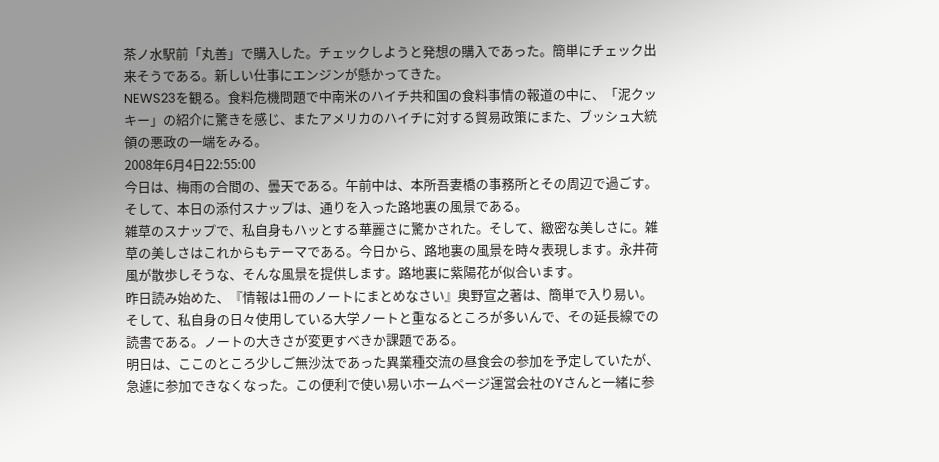茶ノ水駅前「丸善」で購入した。チェックしようと発想の購入であった。簡単にチェック出来そうである。新しい仕事にエンジンが懸かってきた。
NEWS23を観る。食料危機問題で中南米のハイチ共和国の食料事情の報道の中に、「泥クッキー」の紹介に驚きを感じ、またアメリカのハイチに対する貿易政策にまた、ブッシュ大統領の悪政の一端をみる。
2008年6月4日22:55:00
今日は、梅雨の合間の、曇天である。午前中は、本所吾妻橋の事務所とその周辺で過ごす。そして、本日の添付スナップは、通りを入った路地裏の風景である。
雑草のスナップで、私自身もハッとする華麗さに驚かされた。そして、緻密な美しさに。雑草の美しさはこれからもテーマである。今日から、路地裏の風景を時々表現します。永井荷風が散歩しそうな、そんな風景を提供します。路地裏に紫陽花が似合います。
昨日読み始めた、『情報は1冊のノートにまとめなさい』奥野宣之著は、簡単で入り易い。そして、私自身の日々使用している大学ノートと重なるところが多いんで、その延長線での読書である。ノートの大きさが変更すべきか課題である。
明日は、ここのところ少しご無沙汰であった異業種交流の昼食会の参加を予定していたが、急遽に参加できなくなった。この便利で使い易いホームページ運営会社のYさんと一緒に参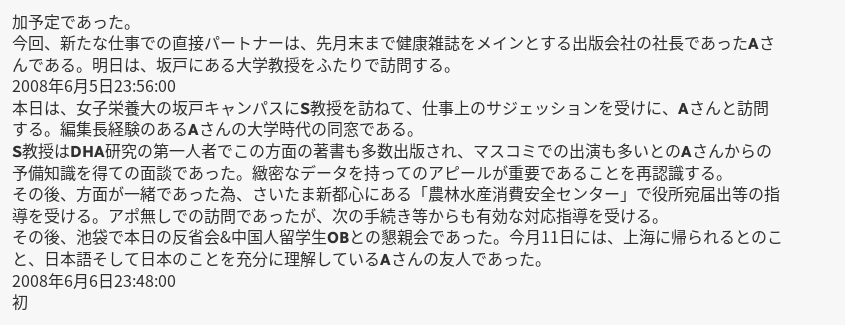加予定であった。
今回、新たな仕事での直接パートナーは、先月末まで健康雑誌をメインとする出版会社の社長であったAさんである。明日は、坂戸にある大学教授をふたりで訪問する。
2008年6月5日23:56:00
本日は、女子栄養大の坂戸キャンパスにS教授を訪ねて、仕事上のサジェッションを受けに、Aさんと訪問する。編集長経験のあるAさんの大学時代の同窓である。
S教授はDHA研究の第一人者でこの方面の著書も多数出版され、マスコミでの出演も多いとのAさんからの予備知識を得ての面談であった。緻密なデータを持ってのアピールが重要であることを再認識する。
その後、方面が一緒であった為、さいたま新都心にある「農林水産消費安全センター」で役所宛届出等の指導を受ける。アポ無しでの訪問であったが、次の手続き等からも有効な対応指導を受ける。
その後、池袋で本日の反省会&中国人留学生OBとの懇親会であった。今月11日には、上海に帰られるとのこと、日本語そして日本のことを充分に理解しているAさんの友人であった。
2008年6月6日23:48:00
初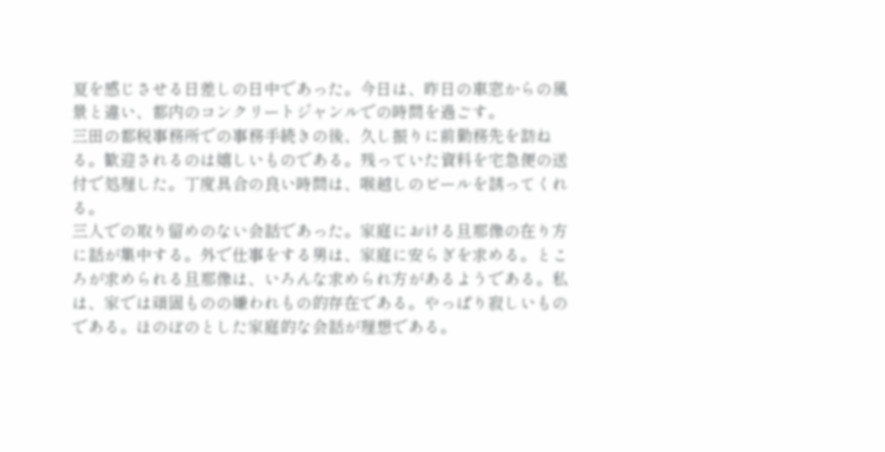夏を感じさせる日差しの日中であった。今日は、昨日の車窓からの風景と違い、都内のコンクリートジャンルでの時間を過ごす。
三田の都税事務所での事務手続きの後、久し振りに前勤務先を訪ねる。歓迎されるのは嬉しいものである。残っていた資料を宅急便の送付で処理した。丁度具合の良い時間は、喉越しのビールを誘ってくれる。
三人での取り留めのない会話であった。家庭における旦那像の在り方に話が集中する。外で仕事をする男は、家庭に安らぎを求める。ところが求められる旦那像は、いろんな求められ方があるようである。私は、家では頑固ものの嫌われもの的存在である。やっぱり寂しいものである。ほのぼのとした家庭的な会話が理想である。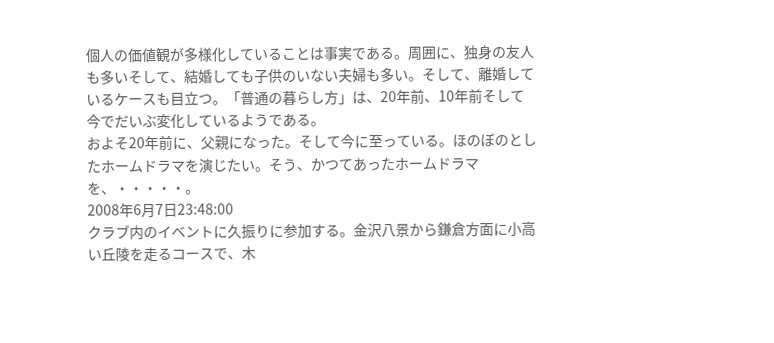個人の価値観が多様化していることは事実である。周囲に、独身の友人も多いそして、結婚しても子供のいない夫婦も多い。そして、離婚しているケースも目立つ。「普通の暮らし方」は、20年前、10年前そして今でだいぶ変化しているようである。
およそ20年前に、父親になった。そして今に至っている。ほのぼのとしたホームドラマを演じたい。そう、かつてあったホームドラマを、・・・・・。
2008年6月7日23:48:00
クラブ内のイベントに久振りに参加する。金沢八景から鎌倉方面に小高い丘陵を走るコースで、木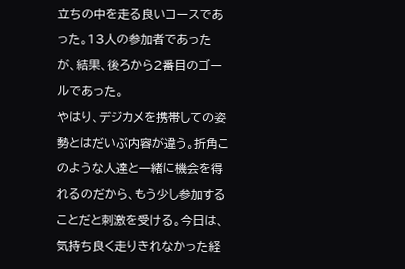立ちの中を走る良いコースであった。13人の参加者であったが、結果、後ろから2番目のゴールであった。
やはり、デジカメを携帯しての姿勢とはだいぶ内容が違う。折角このような人達と一緒に機会を得れるのだから、もう少し参加することだと刺激を受ける。今日は、気持ち良く走りきれなかった経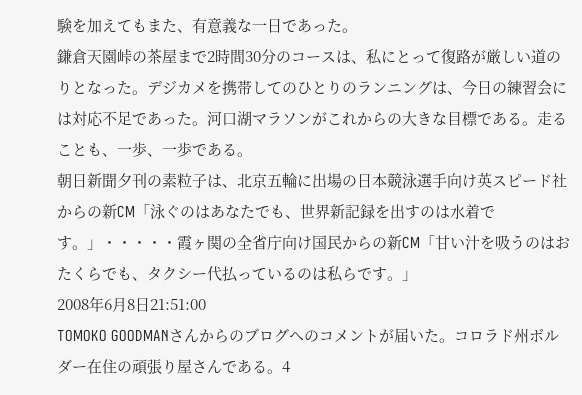験を加えてもまた、有意義な一日であった。
鎌倉天園峠の茶屋まで2時間30分のコースは、私にとって復路が厳しい道のりとなった。デジカメを携帯してのひとりのランニングは、今日の練習会には対応不足であった。河口湖マラソンがこれからの大きな目標である。走ることも、一歩、一歩である。
朝日新聞夕刊の素粒子は、北京五輪に出場の日本競泳選手向け英スピード社からの新CM「泳ぐのはあなたでも、世界新記録を出すのは水着です。」・・・・・霞ヶ関の全省庁向け国民からの新CM「甘い汁を吸うのはおたくらでも、タクシー代払っているのは私らです。」
2008年6月8日21:51:00
TOMOKO GOODMANさんからのブログへのコメントが届いた。コロラド州ボルダー在住の頑張り屋さんである。4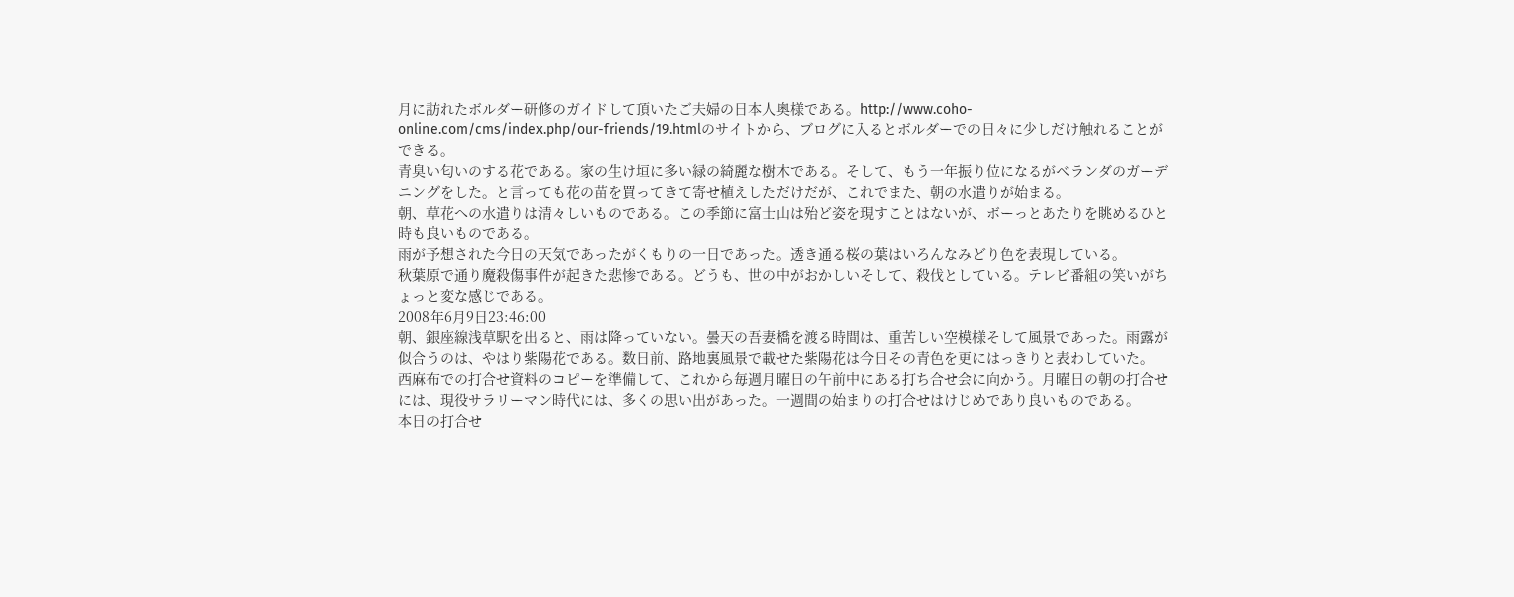月に訪れたボルダー研修のガイドして頂いたご夫婦の日本人奥様である。http://www.coho-online.com/cms/index.php/our-friends/19.htmlのサイトから、ブログに入るとボルダーでの日々に少しだけ触れることができる。
青臭い匂いのする花である。家の生け垣に多い緑の綺麗な樹木である。そして、もう一年振り位になるがベランダのガーデニングをした。と言っても花の苗を買ってきて寄せ植えしただけだが、これでまた、朝の水遣りが始まる。
朝、草花への水遣りは清々しいものである。この季節に富士山は殆ど姿を現すことはないが、ボーっとあたりを眺めるひと時も良いものである。
雨が予想された今日の天気であったがくもりの一日であった。透き通る桜の葉はいろんなみどり色を表現している。
秋葉原で通り魔殺傷事件が起きた悲惨である。どうも、世の中がおかしいそして、殺伐としている。テレビ番組の笑いがちょっと変な感じである。
2008年6月9日23:46:00
朝、銀座線浅草駅を出ると、雨は降っていない。曇天の吾妻橋を渡る時間は、重苦しい空模様そして風景であった。雨露が似合うのは、やはり紫陽花である。数日前、路地裏風景で載せた紫陽花は今日その青色を更にはっきりと表わしていた。
西麻布での打合せ資料のコピーを準備して、これから毎週月曜日の午前中にある打ち合せ会に向かう。月曜日の朝の打合せには、現役サラリーマン時代には、多くの思い出があった。一週間の始まりの打合せはけじめであり良いものである。
本日の打合せ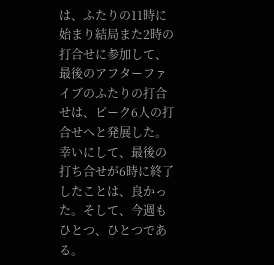は、ふたりの11時に始まり結局また2時の打合せに参加して、最後のアフターファイブのふたりの打合せは、ピーク6人の打合せへと発展した。幸いにして、最後の打ち合せが6時に終了したことは、良かった。そして、今週もひとつ、ひとつである。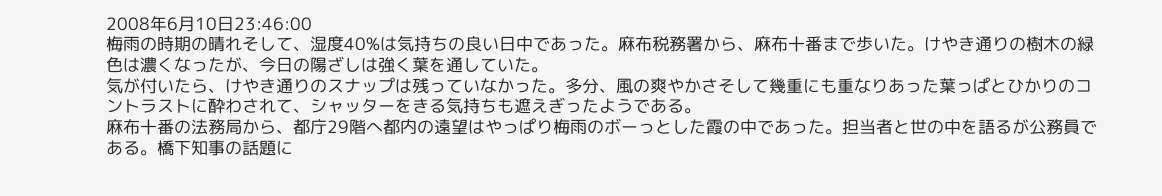2008年6月10日23:46:00
梅雨の時期の晴れそして、湿度40%は気持ちの良い日中であった。麻布税務署から、麻布十番まで歩いた。けやき通りの樹木の緑色は濃くなったが、今日の陽ざしは強く葉を通していた。
気が付いたら、けやき通りのスナップは残っていなかった。多分、風の爽やかさそして幾重にも重なりあった葉っぱとひかりのコントラストに酔わされて、シャッターをきる気持ちも遮えぎったようである。
麻布十番の法務局から、都庁29階へ都内の遠望はやっぱり梅雨のボーっとした霞の中であった。担当者と世の中を語るが公務員である。橋下知事の話題に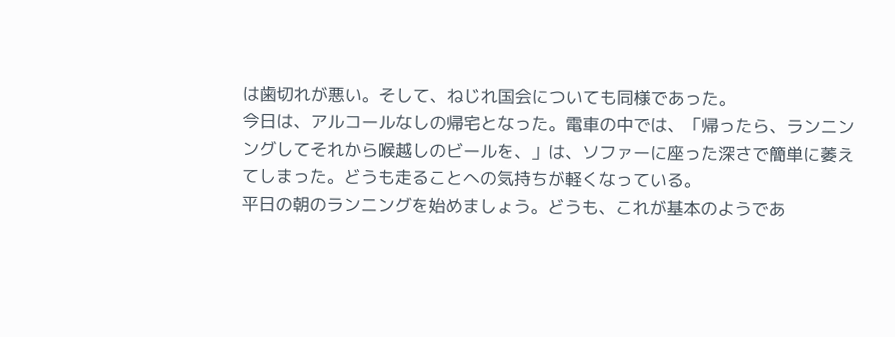は歯切れが悪い。そして、ねじれ国会についても同様であった。
今日は、アルコールなしの帰宅となった。電車の中では、「帰ったら、ランニンングしてそれから喉越しのビールを、」は、ソファーに座った深さで簡単に萎えてしまった。どうも走ることへの気持ちが軽くなっている。
平日の朝のランニングを始めましょう。どうも、これが基本のようであ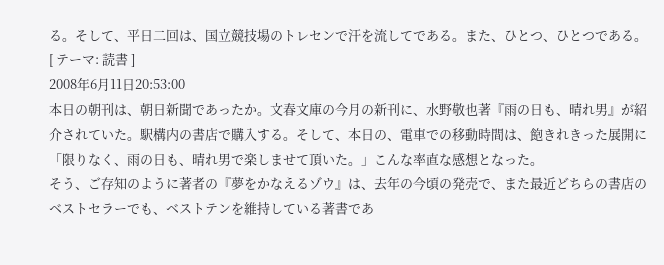る。そして、平日二回は、国立競技場のトレセンで汗を流してである。また、ひとつ、ひとつである。
[ テーマ: 読書 ]
2008年6月11日20:53:00
本日の朝刊は、朝日新聞であったか。文春文庫の今月の新刊に、水野敬也著『雨の日も、晴れ男』が紹介されていた。駅構内の書店で購入する。そして、本日の、電車での移動時間は、飽きれきった展開に「限りなく、雨の日も、晴れ男で楽しませて頂いた。」こんな率直な感想となった。
そう、ご存知のように著者の『夢をかなえるゾウ』は、去年の今頃の発売で、また最近どちらの書店のベストセラーでも、ベストテンを維持している著書であ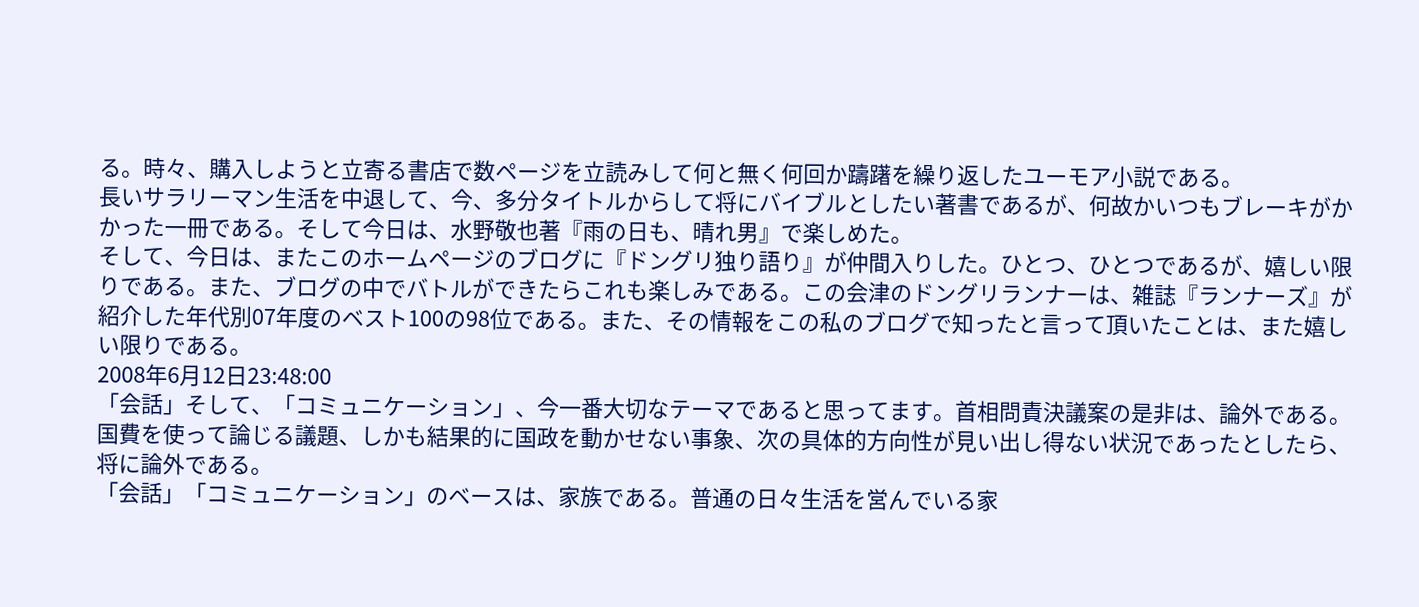る。時々、購入しようと立寄る書店で数ページを立読みして何と無く何回か躊躇を繰り返したユーモア小説である。
長いサラリーマン生活を中退して、今、多分タイトルからして将にバイブルとしたい著書であるが、何故かいつもブレーキがかかった一冊である。そして今日は、水野敬也著『雨の日も、晴れ男』で楽しめた。
そして、今日は、またこのホームページのブログに『ドングリ独り語り』が仲間入りした。ひとつ、ひとつであるが、嬉しい限りである。また、ブログの中でバトルができたらこれも楽しみである。この会津のドングリランナーは、雑誌『ランナーズ』が紹介した年代別07年度のベスト100の98位である。また、その情報をこの私のブログで知ったと言って頂いたことは、また嬉しい限りである。
2008年6月12日23:48:00
「会話」そして、「コミュニケーション」、今一番大切なテーマであると思ってます。首相問責決議案の是非は、論外である。国費を使って論じる議題、しかも結果的に国政を動かせない事象、次の具体的方向性が見い出し得ない状況であったとしたら、将に論外である。
「会話」「コミュニケーション」のベースは、家族である。普通の日々生活を営んでいる家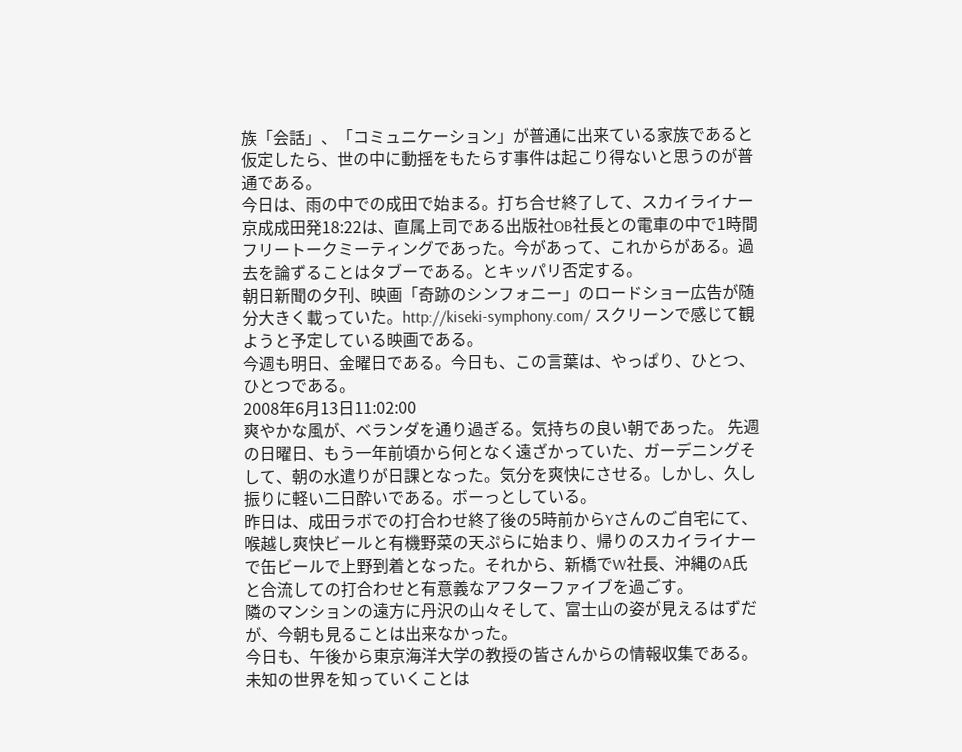族「会話」、「コミュニケーション」が普通に出来ている家族であると仮定したら、世の中に動揺をもたらす事件は起こり得ないと思うのが普通である。
今日は、雨の中での成田で始まる。打ち合せ終了して、スカイライナー京成成田発18:22は、直属上司である出版社OB社長との電車の中で1時間フリートークミーティングであった。今があって、これからがある。過去を論ずることはタブーである。とキッパリ否定する。
朝日新聞の夕刊、映画「奇跡のシンフォニー」のロードショー広告が随分大きく載っていた。http://kiseki-symphony.com/ スクリーンで感じて観ようと予定している映画である。
今週も明日、金曜日である。今日も、この言葉は、やっぱり、ひとつ、ひとつである。
2008年6月13日11:02:00
爽やかな風が、ベランダを通り過ぎる。気持ちの良い朝であった。 先週の日曜日、もう一年前頃から何となく遠ざかっていた、ガーデニングそして、朝の水遣りが日課となった。気分を爽快にさせる。しかし、久し振りに軽い二日酔いである。ボーっとしている。
昨日は、成田ラボでの打合わせ終了後の5時前からYさんのご自宅にて、喉越し爽快ビールと有機野菜の天ぷらに始まり、帰りのスカイライナーで缶ビールで上野到着となった。それから、新橋でW社長、沖縄のA氏と合流しての打合わせと有意義なアフターファイブを過ごす。
隣のマンションの遠方に丹沢の山々そして、富士山の姿が見えるはずだが、今朝も見ることは出来なかった。
今日も、午後から東京海洋大学の教授の皆さんからの情報収集である。未知の世界を知っていくことは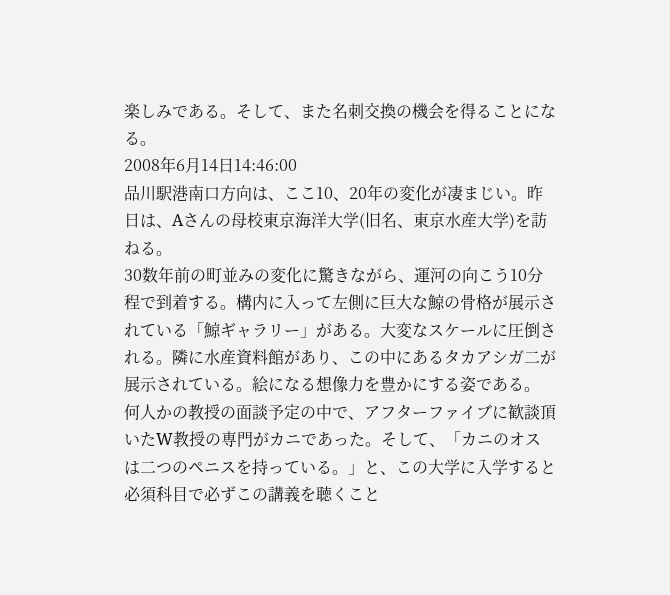楽しみである。そして、また名刺交換の機会を得ることになる。
2008年6月14日14:46:00
品川駅港南口方向は、ここ10、20年の変化が凄まじい。昨日は、Aさんの母校東京海洋大学(旧名、東京水産大学)を訪ねる。
30数年前の町並みの変化に驚きながら、運河の向こう10分程で到着する。構内に入って左側に巨大な鯨の骨格が展示されている「鯨ギャラリー」がある。大変なスケールに圧倒される。隣に水産資料館があり、この中にあるタカアシガ二が展示されている。絵になる想像力を豊かにする姿である。
何人かの教授の面談予定の中で、アフターファイブに歓談頂いたW教授の専門がカニであった。そして、「カニのオスは二つのペニスを持っている。」と、この大学に入学すると必須科目で必ずこの講義を聴くこと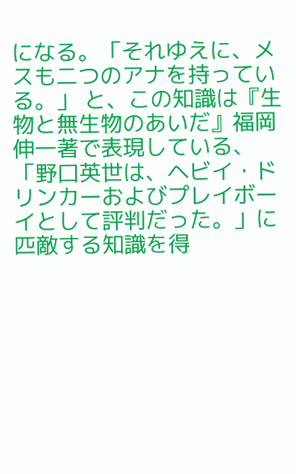になる。「それゆえに、メスも二つのアナを持っている。」 と、この知識は『生物と無生物のあいだ』福岡伸一著で表現している、「野口英世は、ヘビイ・ドリンカーおよびプレイボーイとして評判だった。」に匹敵する知識を得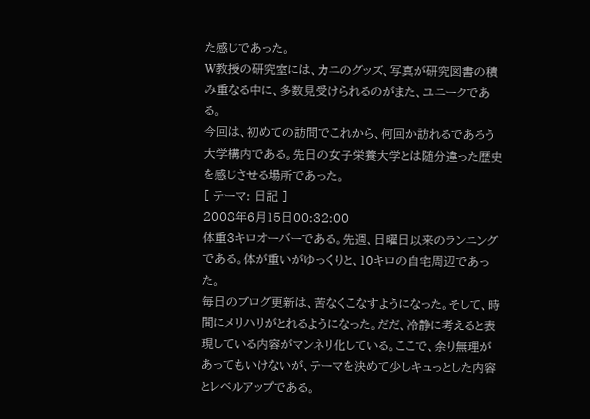た感じであった。
W教授の研究室には、カニのグッズ、写真が研究図書の積み重なる中に、多数見受けられるのがまた、ユニークである。
今回は、初めての訪問でこれから、何回か訪れるであろう大学構内である。先日の女子栄養大学とは随分違った歴史を感じさせる場所であった。
[ テーマ: 日記 ]
2008年6月15日00:32:00
体重3キロオーバーである。先週、日曜日以来のランニングである。体が重いがゆっくりと、10キロの自宅周辺であった。
毎日のブログ更新は、苦なくこなすようになった。そして、時間にメリハリがとれるようになった。だだ、冷静に考えると表現している内容がマンネリ化している。ここで、余り無理があってもいけないが、テーマを決めて少しキュっとした内容とレベルアップである。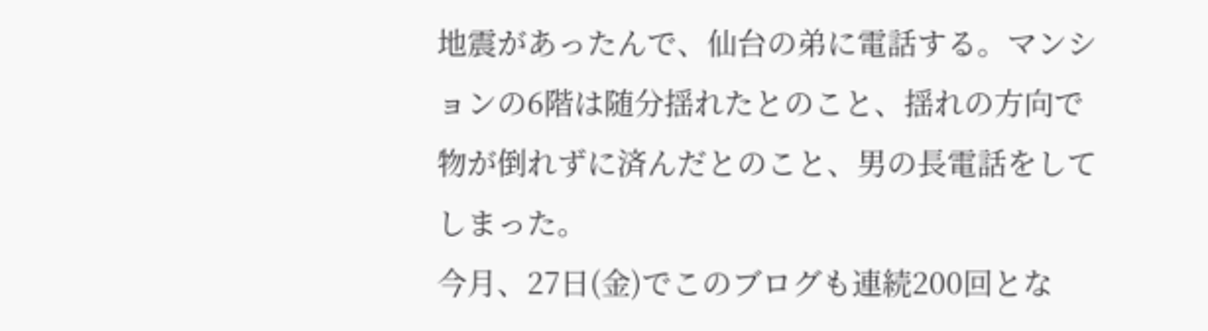地震があったんで、仙台の弟に電話する。マンションの6階は随分揺れたとのこと、揺れの方向で物が倒れずに済んだとのこと、男の長電話をしてしまった。
今月、27日(金)でこのブログも連続200回とな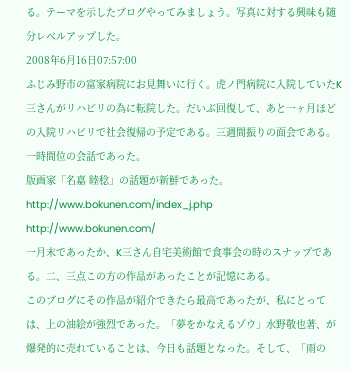る。テーマを示したブログやってみましょう。写真に対する興味も随分レベルアップした。
2008年6月16日07:57:00
ふじみ野市の富家病院にお見舞いに行く。虎ノ門病院に入院していたK三さんがリハビリの為に転院した。だいぶ回復して、あと一ヶ月ほどの入院リハビリで社会復帰の予定である。三週間振りの面会である。一時間位の会話であった。
版画家「名嘉 睦稔」の話題が新鮮であった。http://www.bokunen.com/index_j.php http://www.bokunen.com/
一月末であったか、K三さん自宅美術館で食事会の時のスナップである。二、三点この方の作品があったことが記憶にある。
このブログにその作品が紹介できたら最高であったが、私にとっては、上の油絵が強烈であった。「夢をかなえるゾウ」水野敬也著、が爆発的に売れていることは、今日も話題となった。そして、「雨の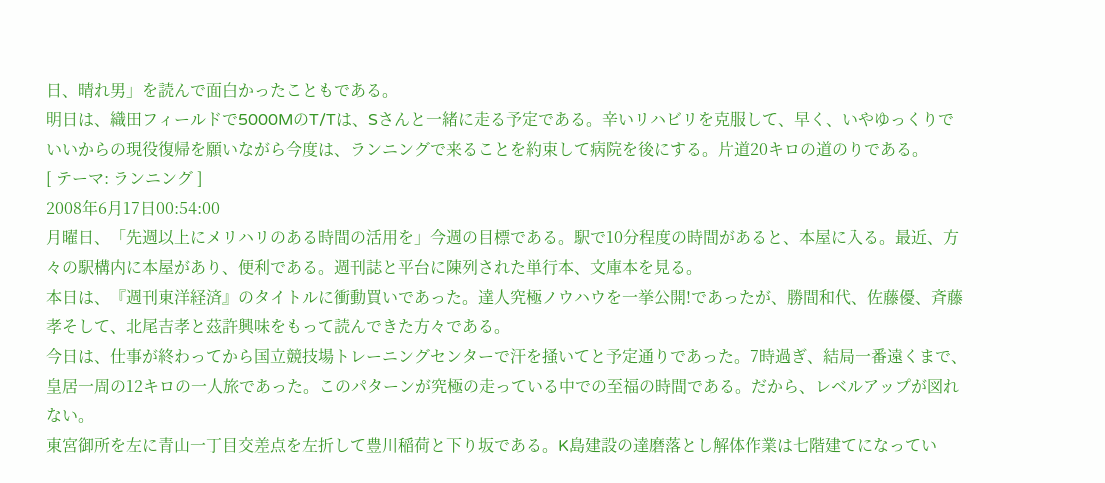日、晴れ男」を読んで面白かったこともである。
明日は、織田フィールドで5000MのT/Tは、Sさんと一緒に走る予定である。辛いリハビリを克服して、早く、いやゆっくりでいいからの現役復帰を願いながら今度は、ランニングで来ることを約束して病院を後にする。片道20キロの道のりである。
[ テーマ: ランニング ]
2008年6月17日00:54:00
月曜日、「先週以上にメリハリのある時間の活用を」今週の目標である。駅で10分程度の時間があると、本屋に入る。最近、方々の駅構内に本屋があり、便利である。週刊誌と平台に陳列された単行本、文庫本を見る。
本日は、『週刊東洋経済』のタイトルに衝動買いであった。達人究極ノウハウを一挙公開!であったが、勝間和代、佐藤優、斉藤孝そして、北尾吉孝と茲許興味をもって読んできた方々である。
今日は、仕事が終わってから国立競技場トレーニングセンターで汗を掻いてと予定通りであった。7時過ぎ、結局一番遠くまで、皇居一周の12キロの一人旅であった。このパターンが究極の走っている中での至福の時間である。だから、レベルアップが図れない。
東宮御所を左に青山一丁目交差点を左折して豊川稲荷と下り坂である。K島建設の達磨落とし解体作業は七階建てになってい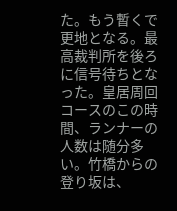た。もう暫くで更地となる。最高裁判所を後ろに信号待ちとなった。皇居周回コースのこの時間、ランナーの人数は随分多い。竹橋からの登り坂は、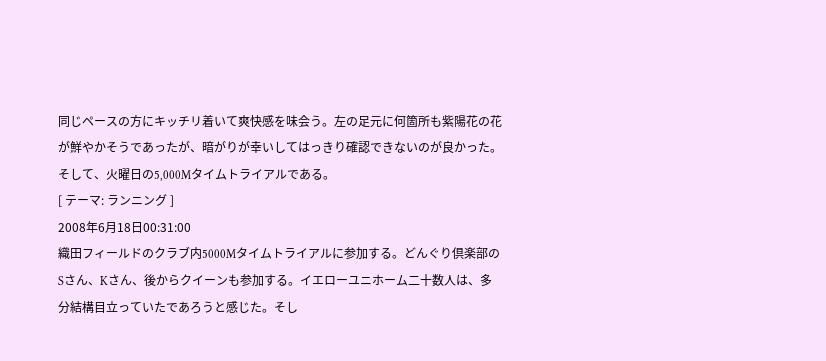同じペースの方にキッチリ着いて爽快感を味会う。左の足元に何箇所も紫陽花の花が鮮やかそうであったが、暗がりが幸いしてはっきり確認できないのが良かった。そして、火曜日の5,000Mタイムトライアルである。
[ テーマ: ランニング ]
2008年6月18日00:31:00
織田フィールドのクラブ内5000Mタイムトライアルに参加する。どんぐり倶楽部のSさん、Kさん、後からクイーンも参加する。イエローユニホーム二十数人は、多分結構目立っていたであろうと感じた。そし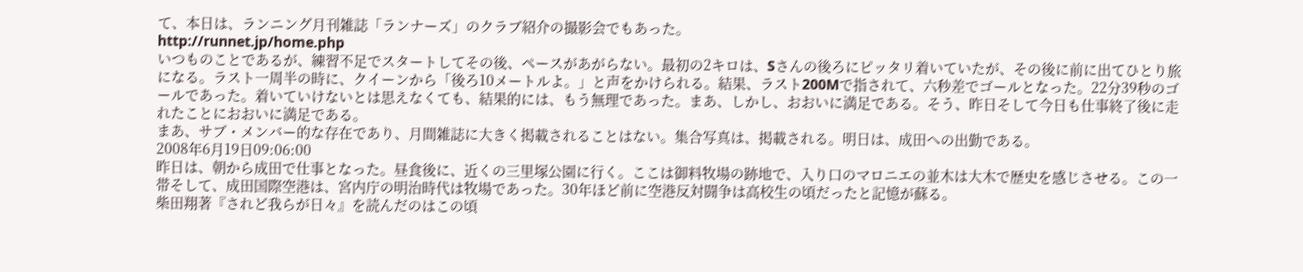て、本日は、ランニング月刊雑誌「ランナーズ」のクラブ紹介の撮影会でもあった。
http://runnet.jp/home.php
いつものことであるが、練習不足でスタートしてその後、ペースがあがらない。最初の2キロは、Sさんの後ろにピッタリ着いていたが、その後に前に出てひとり旅になる。ラスト一周半の時に、クイーンから「後ろ10メートルよ。」と声をかけられる。結果、ラスト200Mで指されて、六秒差でゴールとなった。22分39秒のゴールであった。着いていけないとは思えなくても、結果的には、もう無理であった。まあ、しかし、おおいに満足である。そう、昨日そして今日も仕事終了後に走れたことにおおいに満足である。
まあ、サブ・メンバー的な存在であり、月間雑誌に大きく掲載されることはない。集合写真は、掲載される。明日は、成田への出勤である。
2008年6月19日09:06:00
昨日は、朝から成田で仕事となった。昼食後に、近くの三里塚公園に行く。ここは御料牧場の跡地で、入り口のマロニエの並木は大木で歴史を感じさせる。この一帯そして、成田国際空港は、宮内庁の明治時代は牧場であった。30年ほど前に空港反対闘争は高校生の頃だったと記憶が蘇る。
柴田翔著『されど我らが日々』を読んだのはこの頃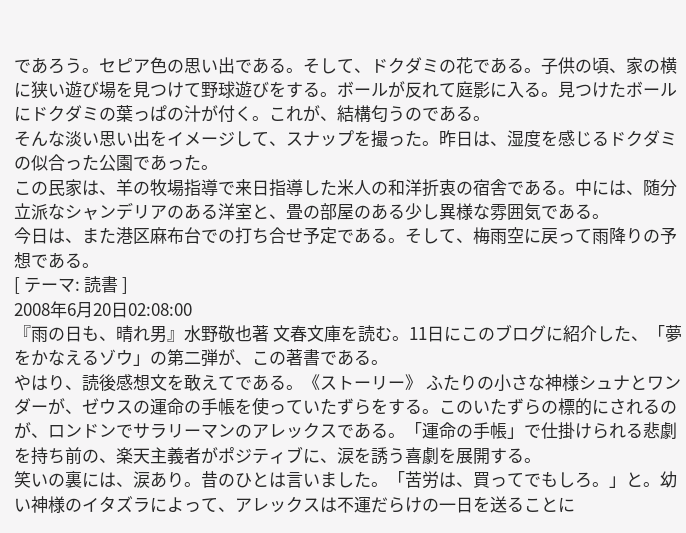であろう。セピア色の思い出である。そして、ドクダミの花である。子供の頃、家の横に狭い遊び場を見つけて野球遊びをする。ボールが反れて庭影に入る。見つけたボールにドクダミの葉っぱの汁が付く。これが、結構匂うのである。
そんな淡い思い出をイメージして、スナップを撮った。昨日は、湿度を感じるドクダミの似合った公園であった。
この民家は、羊の牧場指導で来日指導した米人の和洋折衷の宿舎である。中には、随分立派なシャンデリアのある洋室と、畳の部屋のある少し異様な雰囲気である。
今日は、また港区麻布台での打ち合せ予定である。そして、梅雨空に戻って雨降りの予想である。
[ テーマ: 読書 ]
2008年6月20日02:08:00
『雨の日も、晴れ男』水野敬也著 文春文庫を読む。11日にこのブログに紹介した、「夢をかなえるゾウ」の第二弾が、この著書である。
やはり、読後感想文を敢えてである。《ストーリー》 ふたりの小さな神様シュナとワンダーが、ゼウスの運命の手帳を使っていたずらをする。このいたずらの標的にされるのが、ロンドンでサラリーマンのアレックスである。「運命の手帳」で仕掛けられる悲劇を持ち前の、楽天主義者がポジティブに、涙を誘う喜劇を展開する。
笑いの裏には、涙あり。昔のひとは言いました。「苦労は、買ってでもしろ。」と。幼い神様のイタズラによって、アレックスは不運だらけの一日を送ることに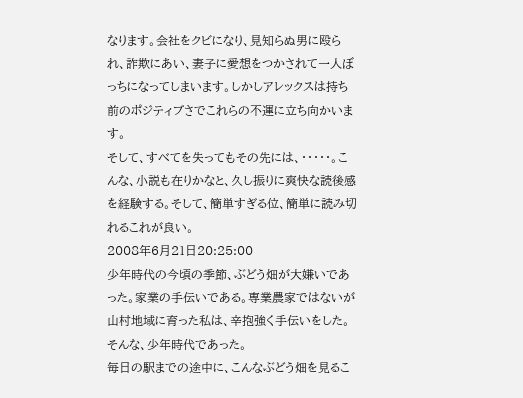なります。会社をクビになり、見知らぬ男に殴られ、詐欺にあい、妻子に愛想をつかされて一人ぼっちになってしまいます。しかしアレックスは持ち前のポジティブさでこれらの不運に立ち向かいます。
そして、すべてを失ってもその先には、・・・・・。こんな、小説も在りかなと、久し振りに爽快な読後感を経験する。そして、簡単すぎる位、簡単に読み切れるこれが良い。
2008年6月21日20:25:00
少年時代の今頃の季節、ぶどう畑が大嫌いであった。家業の手伝いである。専業農家ではないが山村地域に育った私は、辛抱強く手伝いをした。そんな、少年時代であった。
毎日の駅までの途中に、こんなぶどう畑を見るこ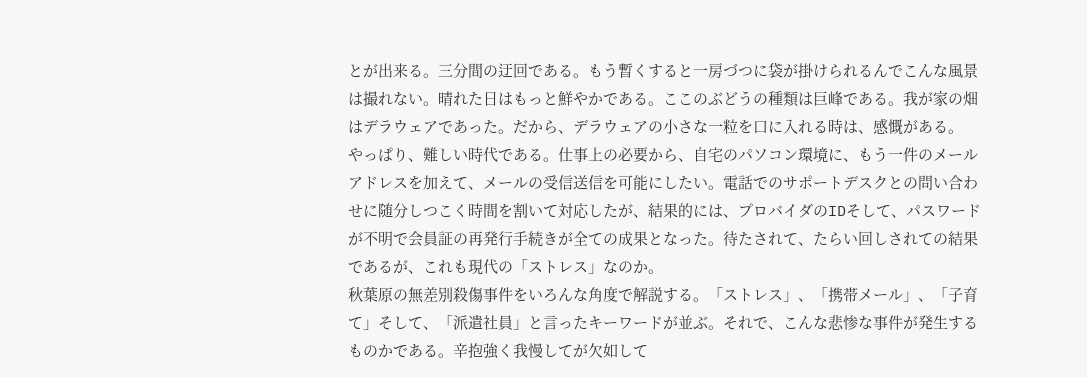とが出来る。三分間の迂回である。もう暫くすると一房づつに袋が掛けられるんでこんな風景は撮れない。晴れた日はもっと鮮やかである。ここのぶどうの種類は巨峰である。我が家の畑はデラウェアであった。だから、デラウェアの小さな一粒を口に入れる時は、感慨がある。
やっぱり、難しい時代である。仕事上の必要から、自宅のパソコン環境に、もう一件のメールアドレスを加えて、メールの受信送信を可能にしたい。電話でのサポートデスクとの問い合わせに随分しつこく時間を割いて対応したが、結果的には、プロバイダのIDそして、パスワードが不明で会員証の再発行手続きが全ての成果となった。待たされて、たらい回しされての結果であるが、これも現代の「ストレス」なのか。
秋葉原の無差別殺傷事件をいろんな角度で解説する。「ストレス」、「携帯メール」、「子育て」そして、「派遣社員」と言ったキーワードが並ぶ。それで、こんな悲惨な事件が発生するものかである。辛抱強く我慢してが欠如して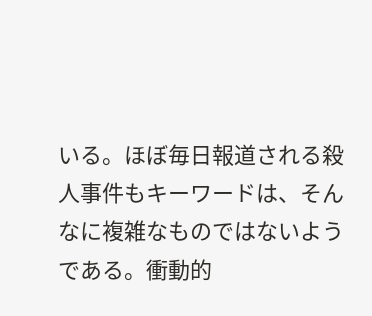いる。ほぼ毎日報道される殺人事件もキーワードは、そんなに複雑なものではないようである。衝動的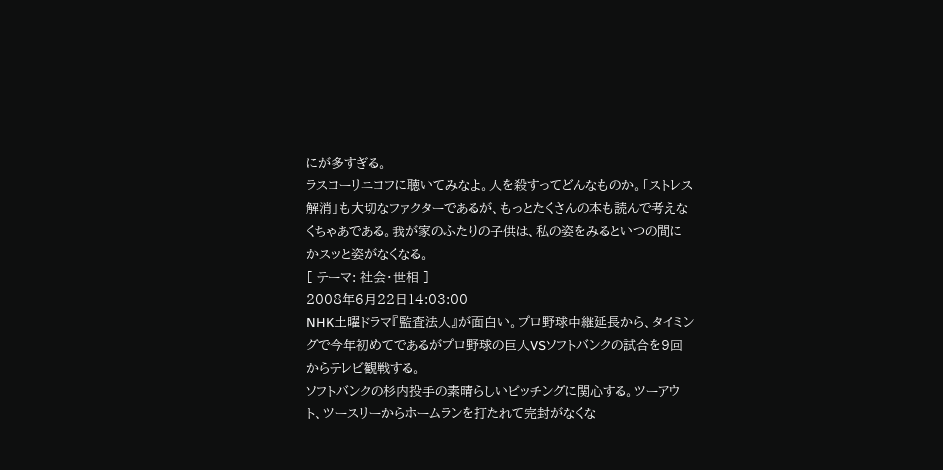にが多すぎる。
ラスコーリニコフに聴いてみなよ。人を殺すってどんなものか。「ストレス解消」も大切なファクターであるが、もっとたくさんの本も読んで考えなくちゃあである。我が家のふたりの子供は、私の姿をみるといつの間にかスッと姿がなくなる。
[ テーマ: 社会・世相 ]
2008年6月22日14:03:00
NHK土曜ドラマ『監査法人』が面白い。プロ野球中継延長から、タイミングで今年初めてであるがプロ野球の巨人VSソフトバンクの試合を9回からテレビ観戦する。
ソフトバンクの杉内投手の素晴らしいピッチングに関心する。ツーアウト、ツースリーからホームランを打たれて完封がなくな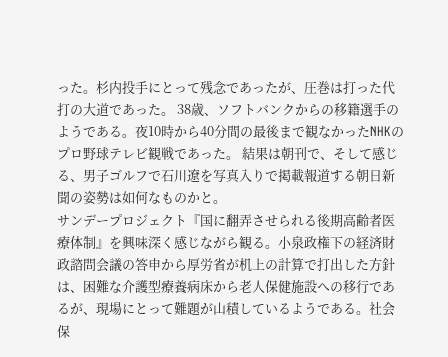った。杉内投手にとって残念であったが、圧巻は打った代打の大道であった。 38歳、ソフトバンクからの移籍選手のようである。夜10時から40分間の最後まで観なかったNHKのプロ野球テレビ観戦であった。 結果は朝刊で、そして感じる、男子ゴルフで石川遼を写真入りで掲載報道する朝日新聞の姿勢は如何なものかと。
サンデープロジェクト『国に翻弄させられる後期高齢者医療体制』を興味深く感じながら観る。小泉政権下の経済財政諮問会議の答申から厚労省が机上の計算で打出した方針は、困難な介護型療養病床から老人保健施設への移行であるが、現場にとって難題が山積しているようである。社会保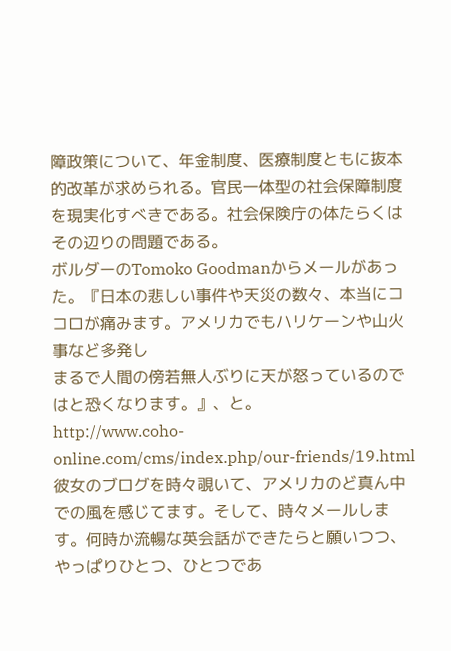障政策について、年金制度、医療制度ともに抜本的改革が求められる。官民一体型の社会保障制度を現実化すべきである。社会保険庁の体たらくはその辺りの問題である。
ボルダーのTomoko Goodmanからメールがあった。『日本の悲しい事件や天災の数々、本当にココロが痛みます。アメリカでもハリケーンや山火事など多発し
まるで人間の傍若無人ぶりに天が怒っているのではと恐くなります。』、と。
http://www.coho-online.com/cms/index.php/our-friends/19.html
彼女のブログを時々覗いて、アメリカのど真ん中での風を感じてます。そして、時々メールします。何時か流暢な英会話ができたらと願いつつ、やっぱりひとつ、ひとつであ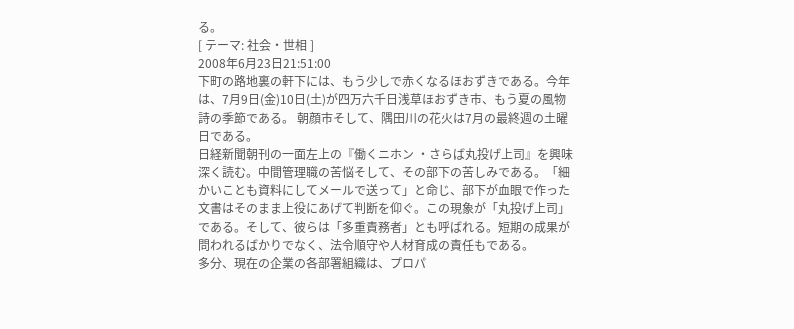る。
[ テーマ: 社会・世相 ]
2008年6月23日21:51:00
下町の路地裏の軒下には、もう少しで赤くなるほおずきである。今年は、7月9日(金)10日(土)が四万六千日浅草ほおずき市、もう夏の風物詩の季節である。 朝顔市そして、隅田川の花火は7月の最終週の土曜日である。
日経新聞朝刊の一面左上の『働くニホン ・さらば丸投げ上司』を興味深く読む。中間管理職の苦悩そして、その部下の苦しみである。「細かいことも資料にしてメールで送って」と命じ、部下が血眼で作った文書はそのまま上役にあげて判断を仰ぐ。この現象が「丸投げ上司」である。そして、彼らは「多重責務者」とも呼ばれる。短期の成果が問われるばかりでなく、法令順守や人材育成の責任もである。
多分、現在の企業の各部署組織は、プロパ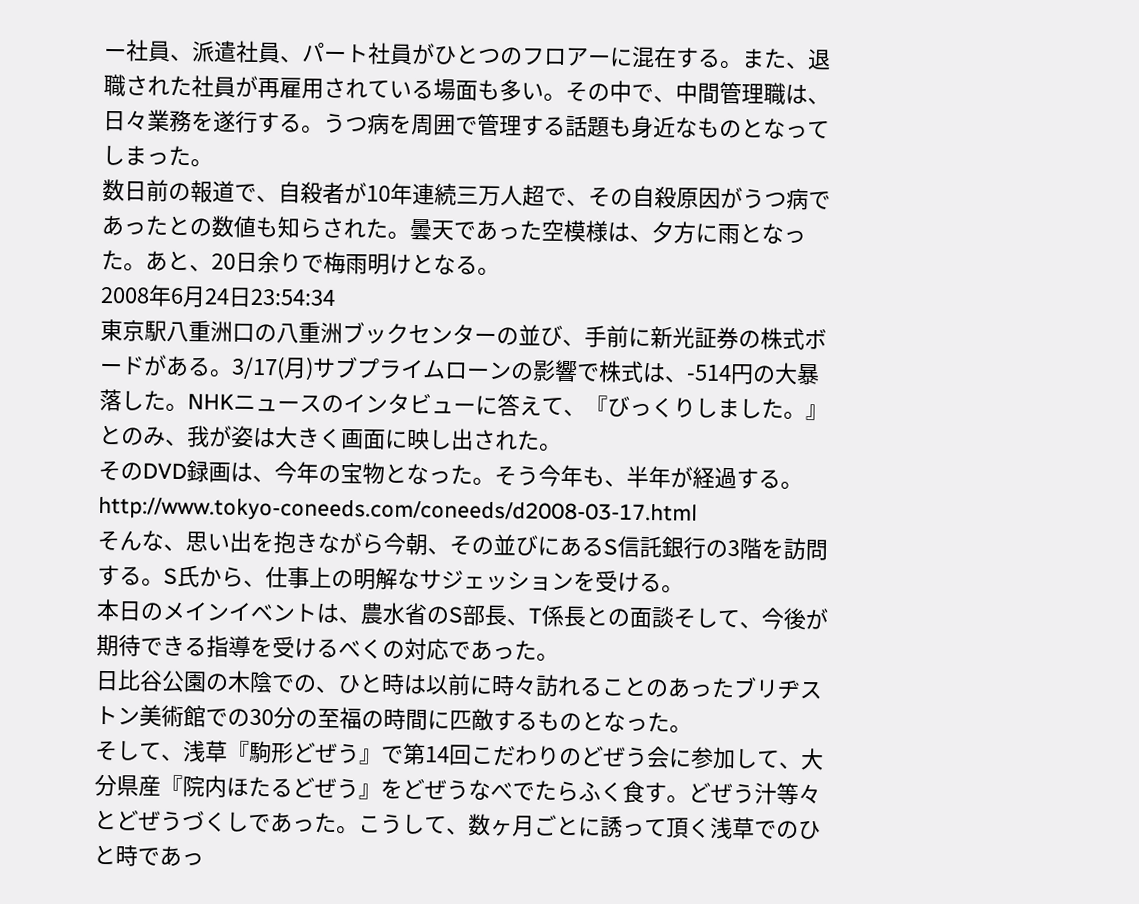ー社員、派遣社員、パート社員がひとつのフロアーに混在する。また、退職された社員が再雇用されている場面も多い。その中で、中間管理職は、日々業務を遂行する。うつ病を周囲で管理する話題も身近なものとなってしまった。
数日前の報道で、自殺者が10年連続三万人超で、その自殺原因がうつ病であったとの数値も知らされた。曇天であった空模様は、夕方に雨となった。あと、20日余りで梅雨明けとなる。
2008年6月24日23:54:34
東京駅八重洲口の八重洲ブックセンターの並び、手前に新光証券の株式ボードがある。3/17(月)サブプライムローンの影響で株式は、-514円の大暴落した。NHKニュースのインタビューに答えて、『びっくりしました。』とのみ、我が姿は大きく画面に映し出された。
そのDVD録画は、今年の宝物となった。そう今年も、半年が経過する。http://www.tokyo-coneeds.com/coneeds/d2008-03-17.html
そんな、思い出を抱きながら今朝、その並びにあるS信託銀行の3階を訪問する。S氏から、仕事上の明解なサジェッションを受ける。
本日のメインイベントは、農水省のS部長、T係長との面談そして、今後が期待できる指導を受けるべくの対応であった。
日比谷公園の木陰での、ひと時は以前に時々訪れることのあったブリヂストン美術館での30分の至福の時間に匹敵するものとなった。
そして、浅草『駒形どぜう』で第14回こだわりのどぜう会に参加して、大分県産『院内ほたるどぜう』をどぜうなべでたらふく食す。どぜう汁等々とどぜうづくしであった。こうして、数ヶ月ごとに誘って頂く浅草でのひと時であっ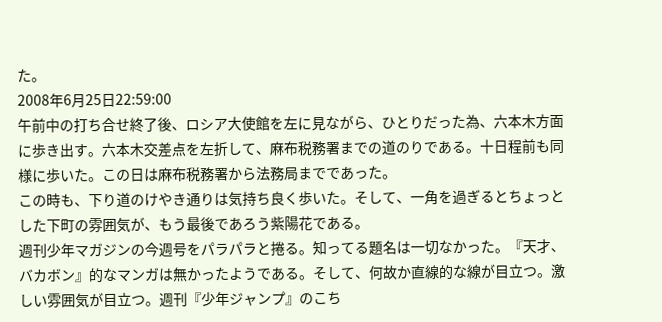た。
2008年6月25日22:59:00
午前中の打ち合せ終了後、ロシア大使館を左に見ながら、ひとりだった為、六本木方面に歩き出す。六本木交差点を左折して、麻布税務署までの道のりである。十日程前も同様に歩いた。この日は麻布税務署から法務局までであった。
この時も、下り道のけやき通りは気持ち良く歩いた。そして、一角を過ぎるとちょっとした下町の雰囲気が、もう最後であろう紫陽花である。
週刊少年マガジンの今週号をパラパラと捲る。知ってる題名は一切なかった。『天才、バカボン』的なマンガは無かったようである。そして、何故か直線的な線が目立つ。激しい雰囲気が目立つ。週刊『少年ジャンプ』のこち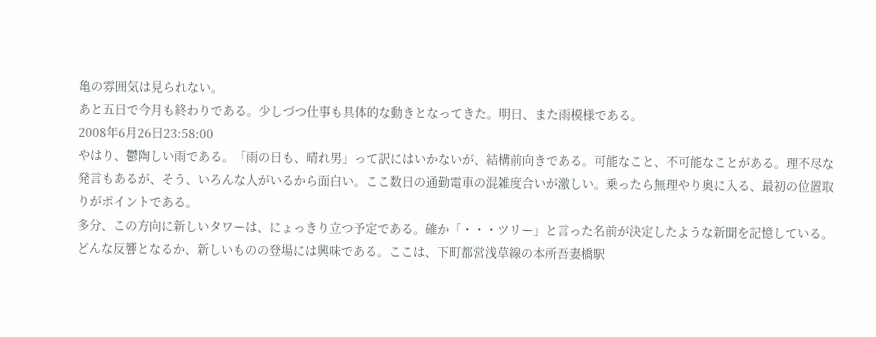亀の雰囲気は見られない。
あと五日で今月も終わりである。少しづつ仕事も具体的な動きとなってきた。明日、また雨模様である。
2008年6月26日23:58:00
やはり、鬱陶しい雨である。「雨の日も、晴れ男」って訳にはいかないが、結構前向きである。可能なこと、不可能なことがある。理不尽な発言もあるが、そう、いろんな人がいるから面白い。ここ数日の通勤電車の混雑度合いが激しい。乗ったら無理やり奥に入る、最初の位置取りがポイントである。
多分、この方向に新しいタワーは、にょっきり立つ予定である。確か「・・・ツリー」と言った名前が決定したような新聞を記憶している。どんな反響となるか、新しいものの登場には興味である。ここは、下町都営浅草線の本所吾妻橋駅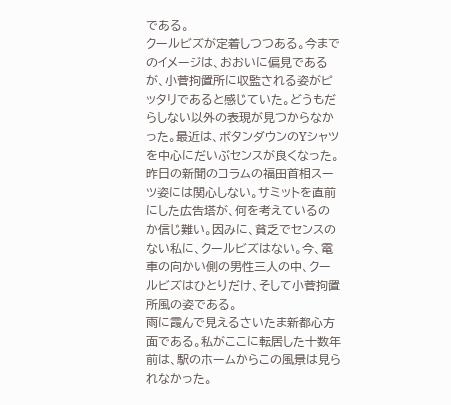である。
クールビズが定着しつつある。今までのイメージは、おおいに偏見であるが、小菅拘置所に収監される姿がピッタリであると感じていた。どうもだらしない以外の表現が見つからなかった。最近は、ボタンダウンのYシャツを中心にだいぶセンスが良くなった。昨日の新聞のコラムの福田首相スーツ姿には関心しない。サミットを直前にした広告塔が、何を考えているのか信じ難い。因みに、貧乏でセンスのない私に、クールビズはない。今、電車の向かい側の男性三人の中、クールビズはひとりだけ、そして小菅拘置所風の姿である。
雨に霞んで見えるさいたま新都心方面である。私がここに転居した十数年前は、駅のホームからこの風景は見られなかった。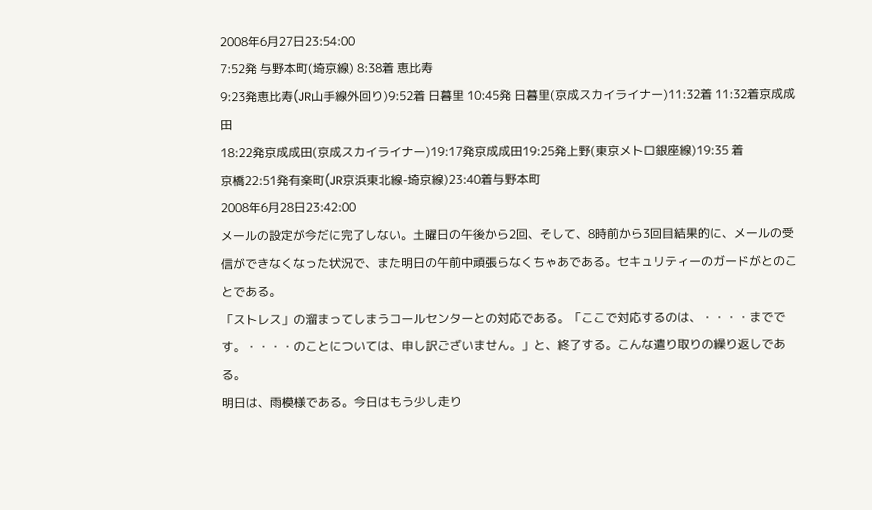2008年6月27日23:54:00
7:52発 与野本町(埼京線) 8:38着 恵比寿
9:23発恵比寿(JR山手線外回り)9:52着 日暮里 10:45発 日暮里(京成スカイライナー)11:32着 11:32着京成成田
18:22発京成成田(京成スカイライナー)19:17発京成成田19:25発上野(東京メトロ銀座線)19:35 着
京橋22:51発有楽町(JR京浜東北線-埼京線)23:40着与野本町
2008年6月28日23:42:00
メールの設定が今だに完了しない。土曜日の午後から2回、そして、8時前から3回目結果的に、メールの受信ができなくなった状況で、また明日の午前中頑張らなくちゃあである。セキュリティーのガードがとのことである。
「ストレス」の溜まってしまうコールセンターとの対応である。「ここで対応するのは、・・・・までです。・・・・のことについては、申し訳ございません。」と、終了する。こんな遣り取りの繰り返しである。
明日は、雨模様である。今日はもう少し走り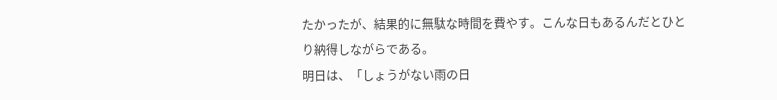たかったが、結果的に無駄な時間を費やす。こんな日もあるんだとひとり納得しながらである。
明日は、「しょうがない雨の日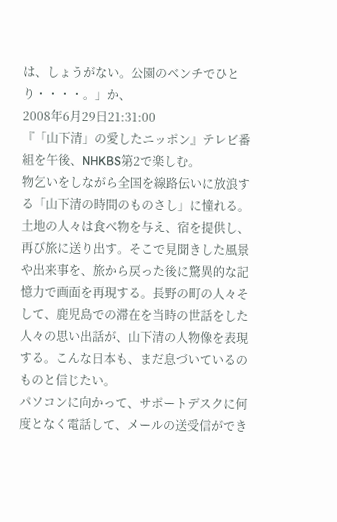は、しょうがない。公園のベンチでひとり・・・・。」か、
2008年6月29日21:31:00
『「山下清」の愛したニッポン』テレビ番組を午後、NHKBS第2で楽しむ。
物乞いをしながら全国を線路伝いに放浪する「山下清の時間のものさし」に憧れる。土地の人々は食べ物を与え、宿を提供し、再び旅に送り出す。そこで見聞きした風景や出来事を、旅から戻った後に驚異的な記憶力で画面を再現する。長野の町の人々そして、鹿児島での滞在を当時の世話をした人々の思い出話が、山下清の人物像を表現する。こんな日本も、まだ息づいているのものと信じたい。
パソコンに向かって、サポートデスクに何度となく電話して、メールの送受信ができ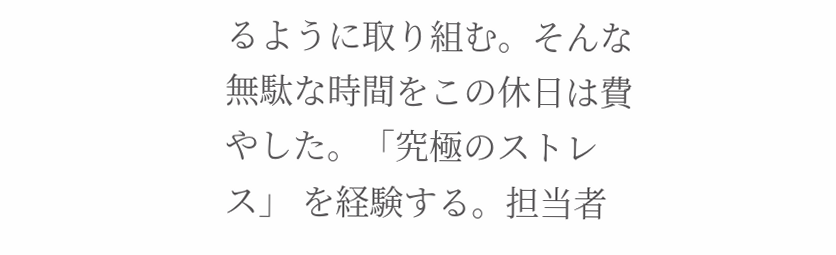るように取り組む。そんな無駄な時間をこの休日は費やした。「究極のストレス」 を経験する。担当者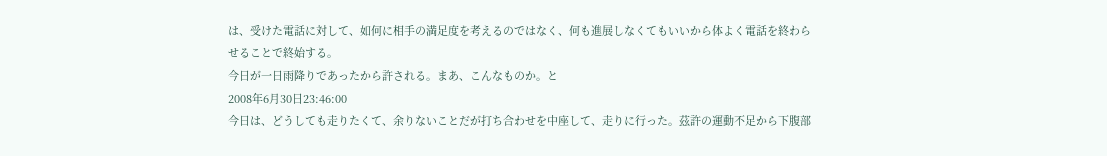は、受けた電話に対して、如何に相手の満足度を考えるのではなく、何も進展しなくてもいいから体よく電話を終わらせることで終始する。
今日が一日雨降りであったから許される。まあ、こんなものか。と
2008年6月30日23:46:00
今日は、どうしても走りたくて、余りないことだが打ち合わせを中座して、走りに行った。茲許の運動不足から下腹部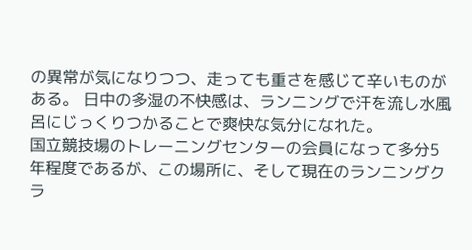の異常が気になりつつ、走っても重さを感じて辛いものがある。 日中の多湿の不快感は、ランニングで汗を流し水風呂にじっくりつかることで爽快な気分になれた。
国立競技場のトレーニングセンターの会員になって多分5年程度であるが、この場所に、そして現在のランニングクラ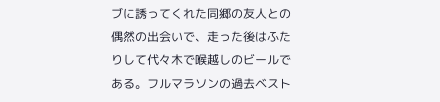ブに誘ってくれた同郷の友人との偶然の出会いで、走った後はふたりして代々木で喉越しのビールである。フルマラソンの過去ベスト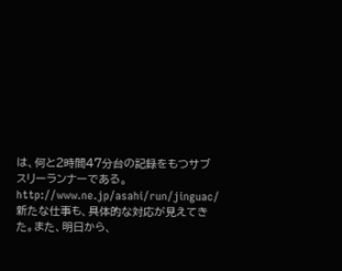は、何と2時間47分台の記録をもつサブスリーランナーである。http://www.ne.jp/asahi/run/jinguac/
新たな仕事も、具体的な対応が見えてきた。また、明日から、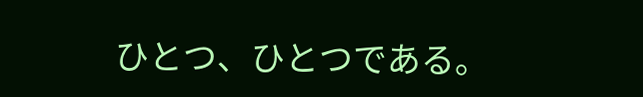ひとつ、ひとつである。